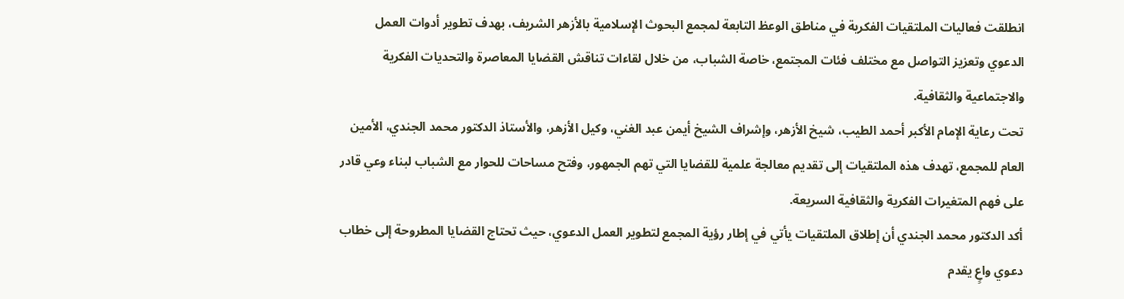انطلقت فعاليات الملتقيات الفكرية في مناطق الوعظ التابعة لمجمع البحوث الإسلامية بالأزهر الشريف، بهدف تطوير أدوات العمل الدعوي وتعزيز التواصل مع مختلف فئات المجتمع، خاصة الشباب، من خلال لقاءات تناقش القضايا المعاصرة والتحديات الفكرية والاجتماعية والثقافية.
تحت رعاية الإمام الأكبر أحمد الطيب، شيخ الأزهر، وإشراف الشيخ أيمن عبد الغني، وكيل الأزهر، والأستاذ الدكتور محمد الجندي، الأمين العام للمجمع، تهدف هذه الملتقيات إلى تقديم معالجة علمية للقضايا التي تهم الجمهور، وفتح مساحات للحوار مع الشباب لبناء وعي قادر على فهم المتغيرات الفكرية والثقافية السريعة.
أكد الدكتور محمد الجندي أن إطلاق الملتقيات يأتي في إطار رؤية المجمع لتطوير العمل الدعوي، حيث تحتاج القضايا المطروحة إلى خطاب دعوي واعٍ يقدم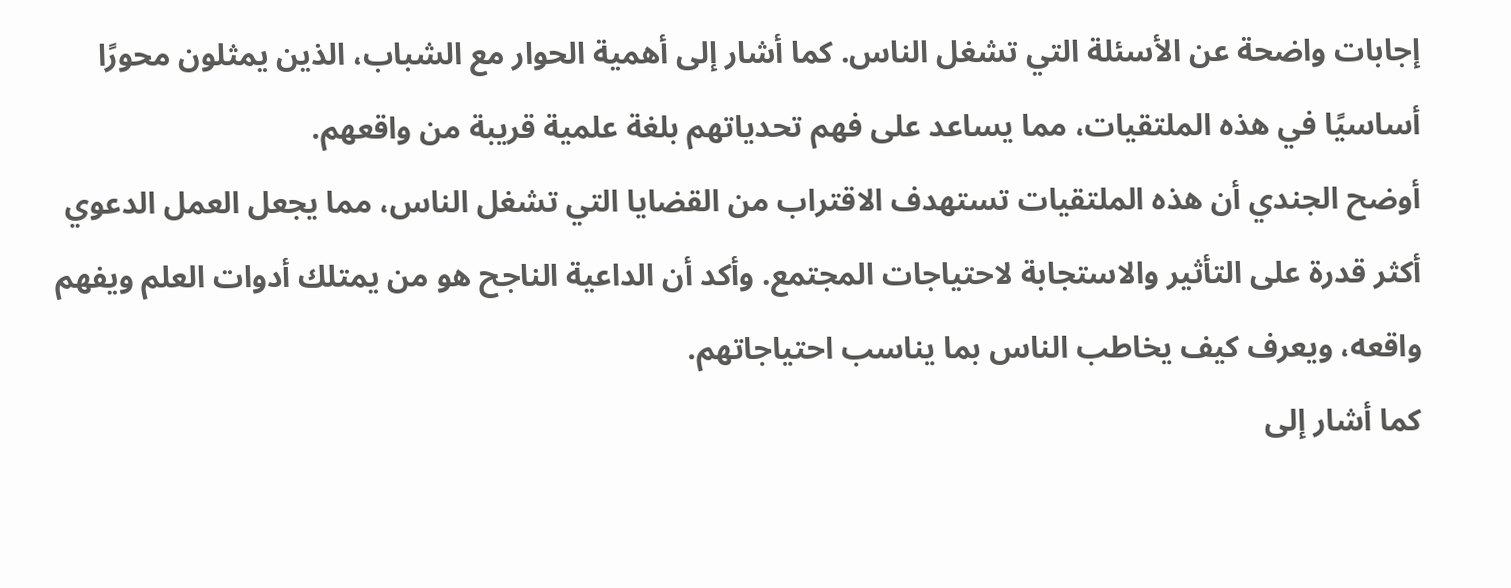إجابات واضحة عن الأسئلة التي تشغل الناس. كما أشار إلى أهمية الحوار مع الشباب، الذين يمثلون محورًا أساسيًا في هذه الملتقيات، مما يساعد على فهم تحدياتهم بلغة علمية قريبة من واقعهم.
أوضح الجندي أن هذه الملتقيات تستهدف الاقتراب من القضايا التي تشغل الناس، مما يجعل العمل الدعوي أكثر قدرة على التأثير والاستجابة لاحتياجات المجتمع. وأكد أن الداعية الناجح هو من يمتلك أدوات العلم ويفهم واقعه، ويعرف كيف يخاطب الناس بما يناسب احتياجاتهم.
كما أشار إلى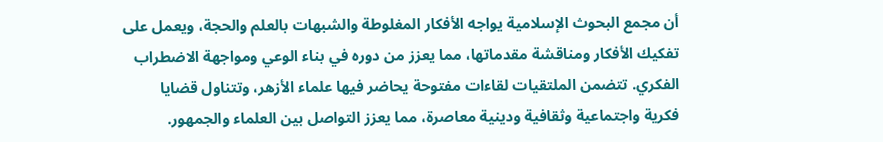أن مجمع البحوث الإسلامية يواجه الأفكار المغلوطة والشبهات بالعلم والحجة، ويعمل على تفكيك الأفكار ومناقشة مقدماتها، مما يعزز من دوره في بناء الوعي ومواجهة الاضطراب الفكري. تتضمن الملتقيات لقاءات مفتوحة يحاضر فيها علماء الأزهر، وتتناول قضايا فكرية واجتماعية وثقافية ودينية معاصرة، مما يعزز التواصل بين العلماء والجمهور.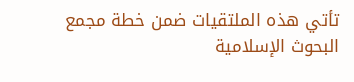تأتي هذه الملتقيات ضمن خطة مجمع البحوث الإسلامية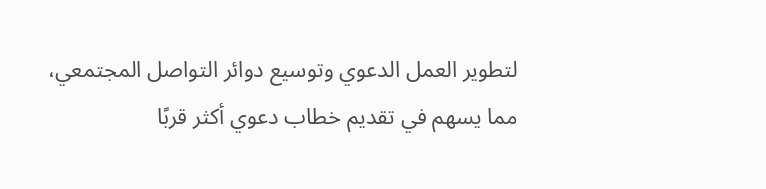لتطوير العمل الدعوي وتوسيع دوائر التواصل المجتمعي، مما يسهم في تقديم خطاب دعوي أكثر قربًا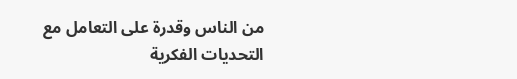من الناس وقدرة على التعامل مع التحديات الفكرية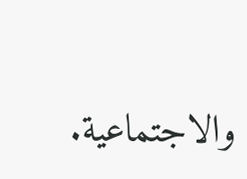والاجتماعية.